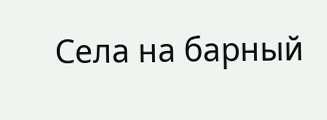Села на барный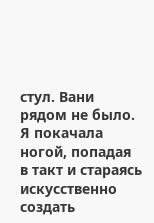стул. Вани рядом не было. Я покачала ногой, попадая в такт и стараясь искусственно создать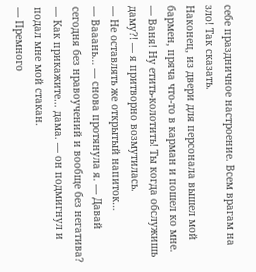себе праздничное настроение. Всем врагам на зло! Так сказать.
Наконец, из двери для персонала вышел мой бармен, пряча что-то в карман и пошел ко мне.
— Ваня! Ну етить-колотить! Ты когда обслужишь даму?! — я притворно возмутилась.
— Не оставлять же открытый напиток…
— Вааань… — снова протянула я. — Давай сегодня без нравоучений и вообще без негатива?
— Как прикажите… дама. — он подмигнул и подал мне мой стакан.
— Премного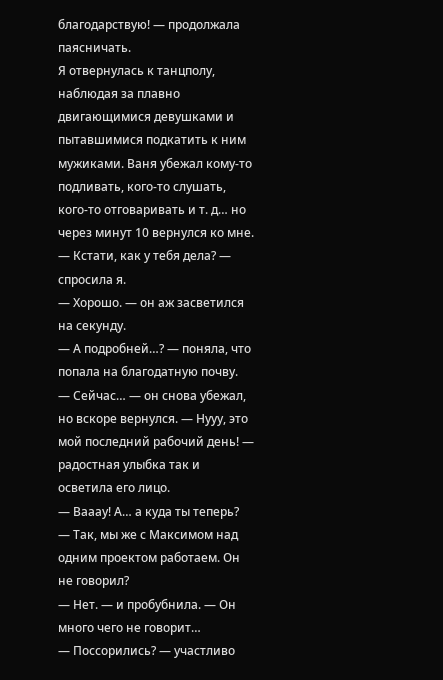благодарствую! — продолжала паясничать.
Я отвернулась к танцполу, наблюдая за плавно двигающимися девушками и пытавшимися подкатить к ним мужиками. Ваня убежал кому-то подливать, кого-то слушать, кого-то отговаривать и т. д… но через минут 10 вернулся ко мне.
— Кстати, как у тебя дела? — спросила я.
— Хорошо. — он аж засветился на секунду.
— А подробней…? — поняла, что попала на благодатную почву.
— Сейчас… — он снова убежал, но вскоре вернулся. — Нууу, это мой последний рабочий день! — радостная улыбка так и осветила его лицо.
— Вааау! А… а куда ты теперь?
— Так, мы же с Максимом над одним проектом работаем. Он не говорил?
— Нет. — и пробубнила. — Он много чего не говорит…
— Поссорились? — участливо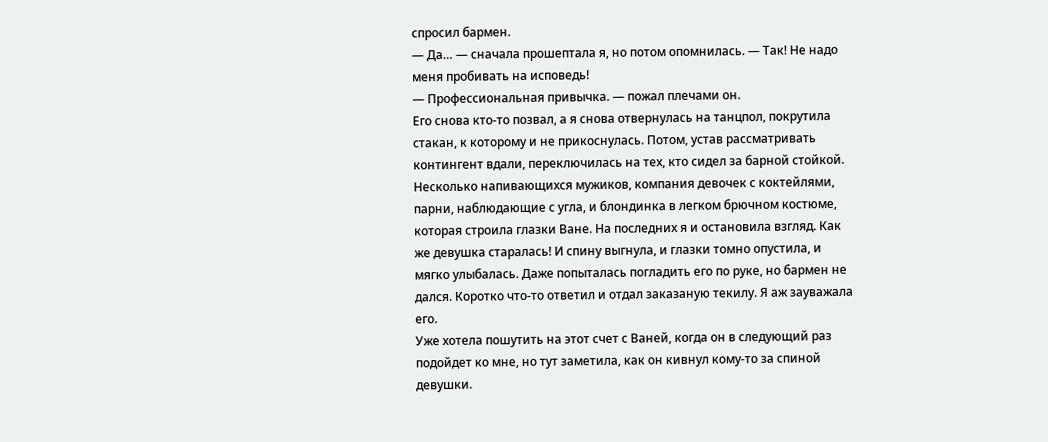спросил бармен.
— Да… — сначала прошептала я, но потом опомнилась. — Так! Не надо меня пробивать на исповедь!
— Профессиональная привычка. — пожал плечами он.
Его снова кто-то позвал, а я снова отвернулась на танцпол, покрутила стакан, к которому и не прикоснулась. Потом, устав рассматривать контингент вдали, переключилась на тех, кто сидел за барной стойкой. Несколько напивающихся мужиков, компания девочек с коктейлями, парни, наблюдающие с угла, и блондинка в легком брючном костюме, которая строила глазки Ване. На последних я и остановила взгляд. Как же девушка старалась! И спину выгнула, и глазки томно опустила, и мягко улыбалась. Даже попыталась погладить его по руке, но бармен не дался. Коротко что-то ответил и отдал заказаную текилу. Я аж зауважала его.
Уже хотела пошутить на этот счет с Ваней, когда он в следующий раз подойдет ко мне, но тут заметила, как он кивнул кому-то за спиной девушки.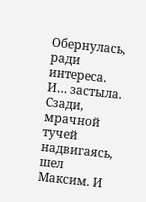Обернулась, ради интереса. И… застыла. Сзади, мрачной тучей надвигаясь, шел Максим. И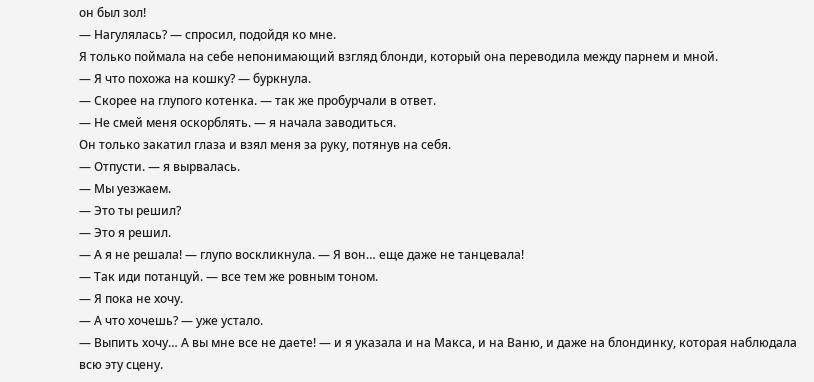он был зол!
— Нагулялась? — спросил, подойдя ко мне.
Я только поймала на себе непонимающий взгляд блонди, который она переводила между парнем и мной.
— Я что похожа на кошку? — буркнула.
— Скорее на глупого котенка. — так же пробурчали в ответ.
— Не смей меня оскорблять. — я начала заводиться.
Он только закатил глаза и взял меня за руку, потянув на себя.
— Отпусти. — я вырвалась.
— Мы уезжаем.
— Это ты решил?
— Это я решил.
— А я не решала! — глупо воскликнула. — Я вон… еще даже не танцевала!
— Так иди потанцуй. — все тем же ровным тоном.
— Я пока не хочу.
— А что хочешь? — уже устало.
— Выпить хочу… А вы мне все не даете! — и я указала и на Макса, и на Ваню, и даже на блондинку, которая наблюдала всю эту сцену.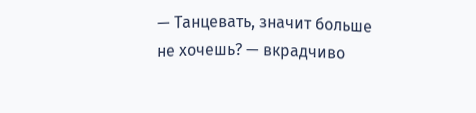— Танцевать, значит больше не хочешь? — вкрадчиво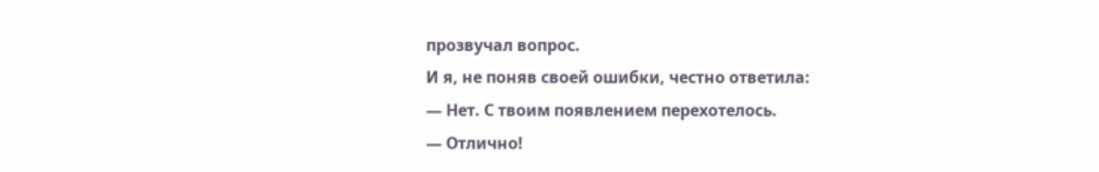прозвучал вопрос.
И я, не поняв своей ошибки, честно ответила:
— Нет. С твоим появлением перехотелось.
— Отлично!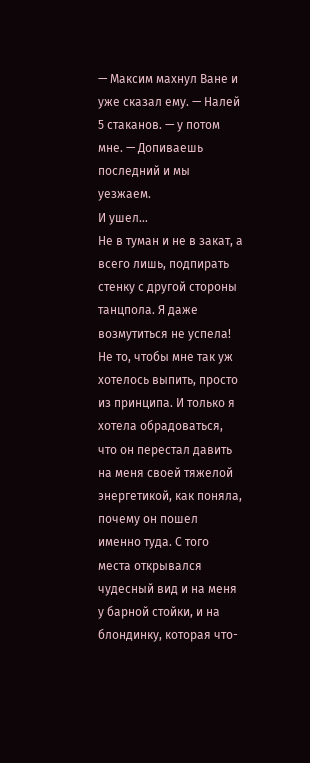— Максим махнул Ване и уже сказал ему. — Налей 5 стаканов. — у потом мне. — Допиваешь последний и мы уезжаем.
И ушел…
Не в туман и не в закат, а всего лишь, подпирать стенку с другой стороны танцпола. Я даже возмутиться не успела! Не то, чтобы мне так уж хотелось выпить, просто из принципа. И только я хотела обрадоваться, что он перестал давить на меня своей тяжелой энергетикой, как поняла, почему он пошел именно туда. С того места открывался чудесный вид и на меня у барной стойки, и на блондинку, которая что-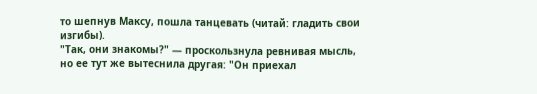то шепнув Максу, пошла танцевать (читай: гладить свои изгибы).
"Так, они знакомы?" — проскользнула ревнивая мысль, но ее тут же вытеснила другая: "Он приехал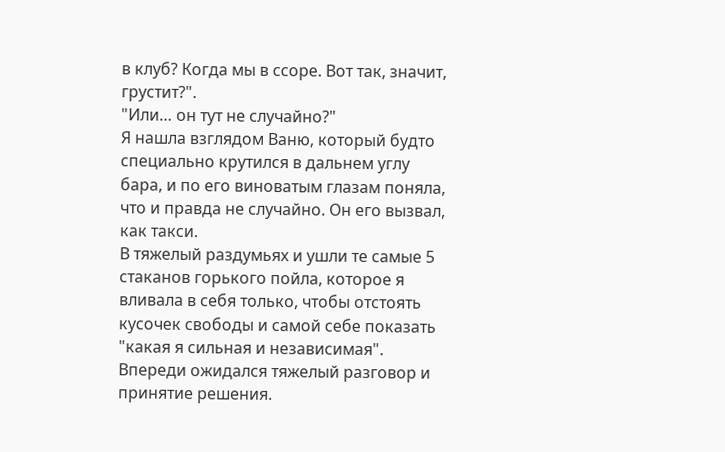в клуб? Когда мы в ссоре. Вот так, значит, грустит?".
"Или… он тут не случайно?"
Я нашла взглядом Ваню, который будто специально крутился в дальнем углу бара, и по его виноватым глазам поняла, что и правда не случайно. Он его вызвал, как такси.
В тяжелый раздумьях и ушли те самые 5 стаканов горького пойла, которое я вливала в себя только, чтобы отстоять кусочек свободы и самой себе показать "какая я сильная и независимая". Впереди ожидался тяжелый разговор и принятие решения.